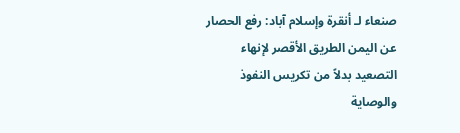صنعاء لـ أنقرة وإسلام آباد: رفع الحصار عن اليمن الطريق الأقصر لإنهاء التصعيد بدلاً من تكريس النفوذ والوصاية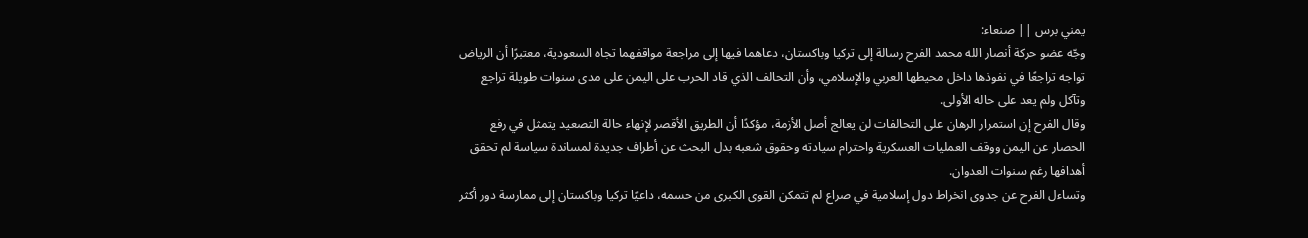يمني برس || صنعاء:
وجّه عضو حركة أنصار الله محمد الفرح رسالة إلى تركيا وباكستان، دعاهما فيها إلى مراجعة مواقفهما تجاه السعودية، معتبرًا أن الرياض تواجه تراجعًا في نفوذها داخل محيطها العربي والإسلامي، وأن التحالف الذي قاد الحرب على اليمن على مدى سنوات طويلة تراجع وتآكل ولم يعد على حاله الأولى.
وقال الفرح إن استمرار الرهان على التحالفات لن يعالج أصل الأزمة، مؤكدًا أن الطريق الأقصر لإنهاء حالة التصعيد يتمثل في رفع الحصار عن اليمن ووقف العمليات العسكرية واحترام سيادته وحقوق شعبه بدل البحث عن أطراف جديدة لمساندة سياسة لم تحقق أهدافها رغم سنوات العدوان.
وتساءل الفرح عن جدوى انخراط دول إسلامية في صراع لم تتمكن القوى الكبرى من حسمه، داعيًا تركيا وباكستان إلى ممارسة دور أكثر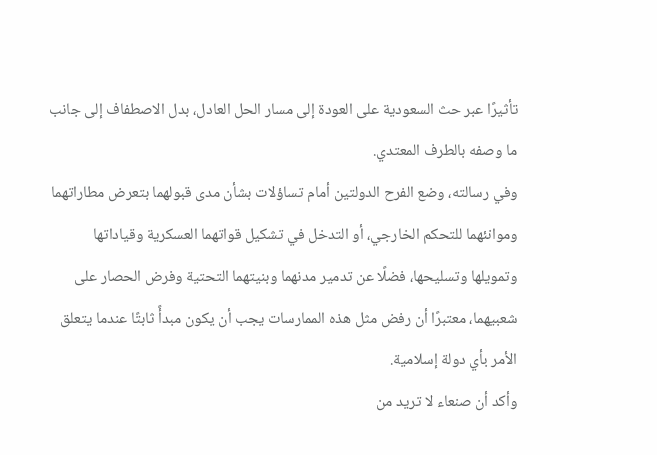تأثيرًا عبر حث السعودية على العودة إلى مسار الحل العادل، بدل الاصطفاف إلى جانب ما وصفه بالطرف المعتدي.
وفي رسالته، وضع الفرح الدولتين أمام تساؤلات بشأن مدى قبولهما بتعرض مطاراتهما وموانئهما للتحكم الخارجي، أو التدخل في تشكيل قواتهما العسكرية وقياداتها وتمويلها وتسليحها، فضلًا عن تدمير مدنهما وبنيتهما التحتية وفرض الحصار على شعبيهما، معتبرًا أن رفض مثل هذه الممارسات يجب أن يكون مبدأً ثابتًا عندما يتعلق الأمر بأي دولة إسلامية.
وأكد أن صنعاء لا تريد من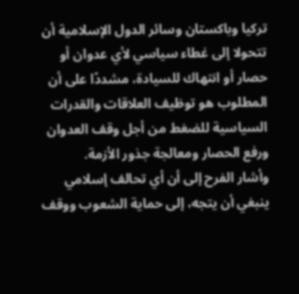تركيا وباكستان وسائر الدول الإسلامية أن تتحولا إلى غطاء سياسي لأي عدوان أو حصار أو انتهاك للسيادة، مشددًا على أن المطلوب هو توظيف العلاقات والقدرات السياسية للضغط من أجل وقف العدوان ورفع الحصار ومعالجة جذور الأزمة.
وأشار الفرح إلى أن أي تحالف إسلامي ينبغي أن يتجه، إلى حماية الشعوب ووقف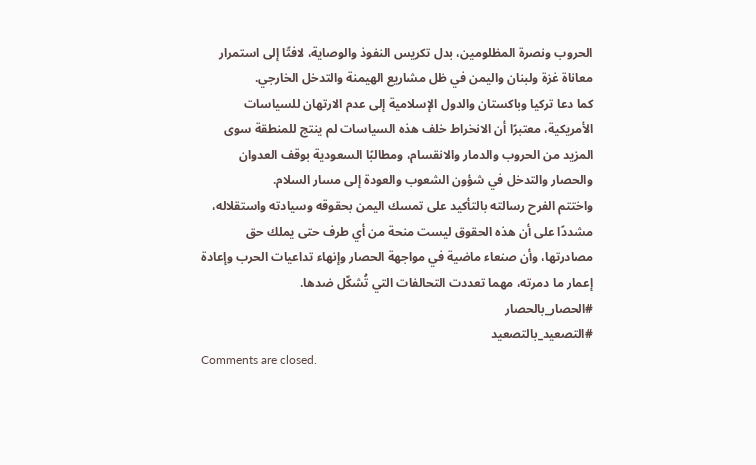الحروب ونصرة المظلومين، بدل تكريس النفوذ والوصاية، لافتًا إلى استمرار معاناة غزة ولبنان واليمن في ظل مشاريع الهيمنة والتدخل الخارجي.
كما دعا تركيا وباكستان والدول الإسلامية إلى عدم الارتهان للسياسات الأمريكية، معتبرًا أن الانخراط خلف هذه السياسات لم ينتج للمنطقة سوى المزيد من الحروب والدمار والانقسام، ومطالبًا السعودية بوقف العدوان والحصار والتدخل في شؤون الشعوب والعودة إلى مسار السلام.
واختتم الفرح رسالته بالتأكيد على تمسك اليمن بحقوقه وسيادته واستقلاله، مشددًا على أن هذه الحقوق ليست منحة من أي طرف حتى يملك حق مصادرتها، وأن صنعاء ماضية في مواجهة الحصار وإنهاء تداعيات الحرب وإعادة إعمار ما دمرته، مهما تعددت التحالفات التي تُشكّل ضدها.
#الحصار_بالحصار
#التصعيد_بالتصعيد
Comments are closed.